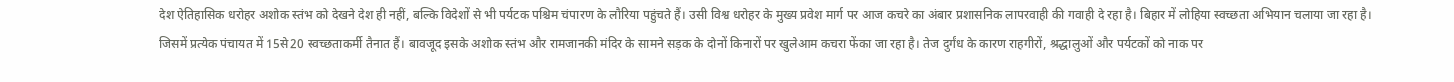देश ऐतिहासिक धरोहर अशोक स्तंभ को देखने देश ही नहीं, बल्कि विदेशों से भी पर्यटक पश्चिम चंपारण के लौरिया पहुंचते हैं। उसी विश्व धरोहर के मुख्य प्रवेश मार्ग पर आज कचरे का अंबार प्रशासनिक लापरवाही की गवाही दे रहा है। बिहार में लोहिया स्वच्छता अभियान चलाया जा रहा है। जिसमें प्रत्येक पंचायत में 15से20 स्वच्छताकर्मी तैनात हैं। बावजूद इसके अशोक स्तंभ और रामजानकी मंदिर के सामने सड़क के दोनों किनारों पर खुलेआम कचरा फेंका जा रहा है। तेज दुर्गंध के कारण राहगीरों, श्रद्धालुओं और पर्यटकों को नाक पर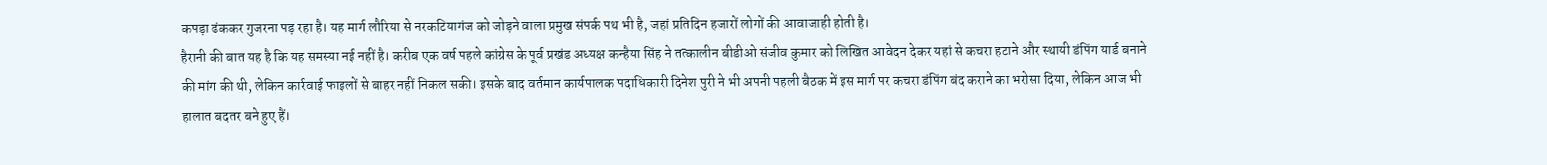कपड़ा ढंककर गुजरना पड़ रहा है। यह मार्ग लौरिया से नरकटियागंज को जोड़ने वाला प्रमुख संपर्क पथ भी है, जहां प्रतिदिन हजारों लोगों की आवाजाही होती है।
हैरानी की बात यह है कि यह समस्या नई नहीं है। करीब एक वर्ष पहले कांग्रेस के पूर्व प्रखंड अध्यक्ष कन्हैया सिंह ने तत्कालीन बीडीओ संजीव कुमार को लिखित आवेदन देकर यहां से कचरा हटाने और स्थायी डंपिंग यार्ड बनाने की मांग की थी, लेकिन कार्रवाई फाइलों से बाहर नहीं निकल सकी। इसके बाद वर्तमान कार्यपालक पदाधिकारी दिनेश पुरी ने भी अपनी पहली बैठक में इस मार्ग पर कचरा डंपिंग बंद कराने का भरोसा दिया, लेकिन आज भी हालात बदतर बने हुए हैं।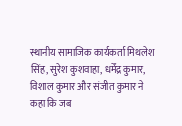स्थानीय सामाजिक कार्यकर्ता मिथलेश सिंह, सुरेश कुशवाहा, धर्मेंद्र कुमार, विशाल कुमार और संजीत कुमार ने कहा कि जब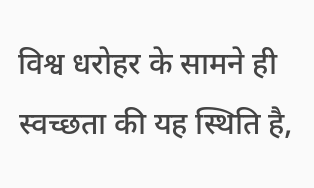विश्व धरोहर के सामने ही स्वच्छता की यह स्थिति है,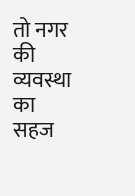तो नगर की व्यवस्था का सहज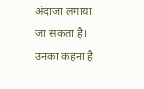अंदाजा लगाया जा सकता है। उनका कहना है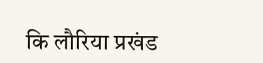कि लौरिया प्रखंड